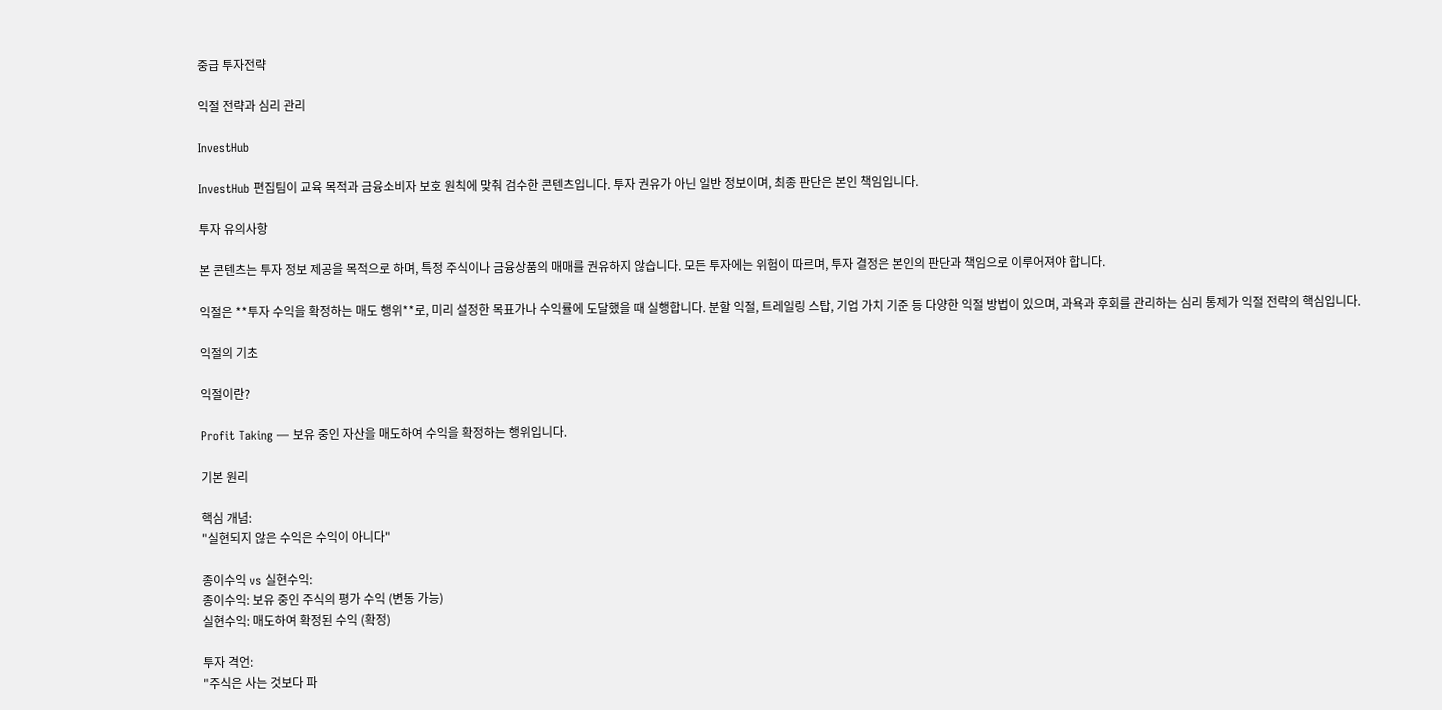중급 투자전략

익절 전략과 심리 관리

InvestHub

InvestHub 편집팀이 교육 목적과 금융소비자 보호 원칙에 맞춰 검수한 콘텐츠입니다. 투자 권유가 아닌 일반 정보이며, 최종 판단은 본인 책임입니다.

투자 유의사항

본 콘텐츠는 투자 정보 제공을 목적으로 하며, 특정 주식이나 금융상품의 매매를 권유하지 않습니다. 모든 투자에는 위험이 따르며, 투자 결정은 본인의 판단과 책임으로 이루어져야 합니다.

익절은 **투자 수익을 확정하는 매도 행위**로, 미리 설정한 목표가나 수익률에 도달했을 때 실행합니다. 분할 익절, 트레일링 스탑, 기업 가치 기준 등 다양한 익절 방법이 있으며, 과욕과 후회를 관리하는 심리 통제가 익절 전략의 핵심입니다.

익절의 기초

익절이란?

Profit Taking — 보유 중인 자산을 매도하여 수익을 확정하는 행위입니다.

기본 원리

핵심 개념:
"실현되지 않은 수익은 수익이 아니다"

종이수익 vs 실현수익:
종이수익: 보유 중인 주식의 평가 수익 (변동 가능)
실현수익: 매도하여 확정된 수익 (확정)

투자 격언:
"주식은 사는 것보다 파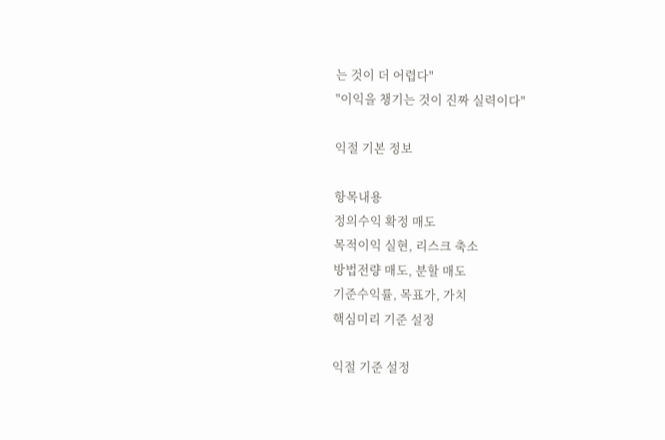는 것이 더 어렵다"
"이익을 챙기는 것이 진짜 실력이다"

익절 기본 정보

항목내용
정의수익 확정 매도
목적이익 실현, 리스크 축소
방법전량 매도, 분할 매도
기준수익률, 목표가, 가치
핵심미리 기준 설정

익절 기준 설정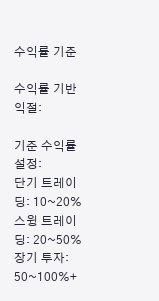수익률 기준

수익률 기반 익절:

기준 수익률 설정:
단기 트레이딩: 10~20%
스윙 트레이딩: 20~50%
장기 투자: 50~100%+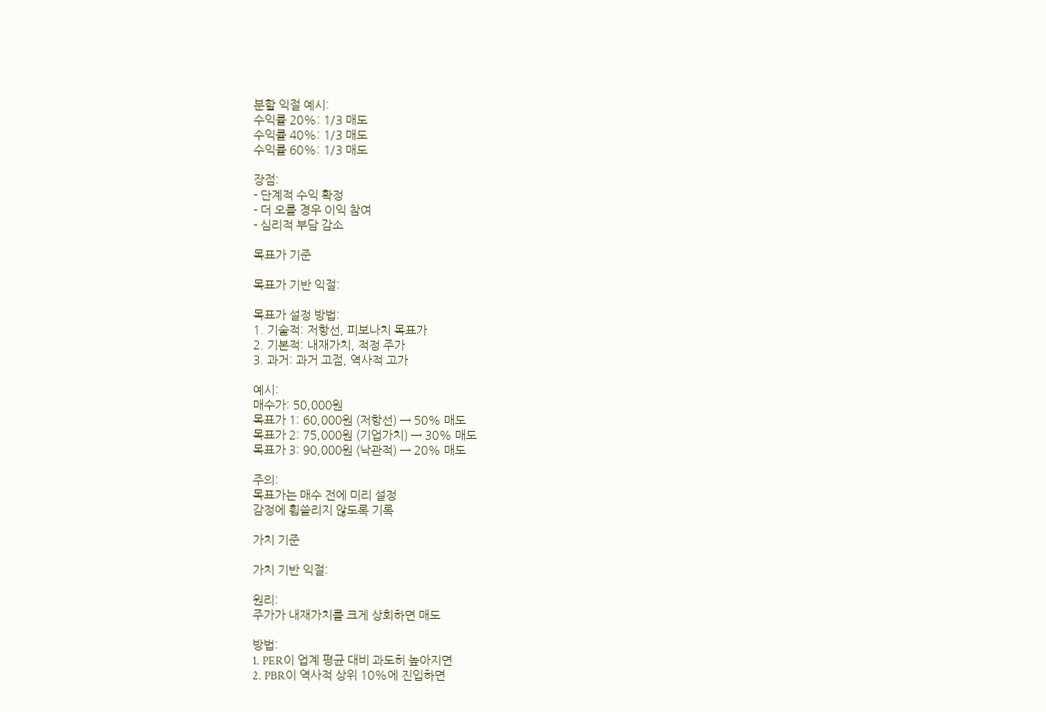분할 익절 예시:
수익률 20%: 1/3 매도
수익률 40%: 1/3 매도
수익률 60%: 1/3 매도

장점:
- 단계적 수익 확정
- 더 오를 경우 이익 참여
- 심리적 부담 감소

목표가 기준

목표가 기반 익절:

목표가 설정 방법:
1. 기술적: 저항선, 피보나치 목표가
2. 기본적: 내재가치, 적정 주가
3. 과거: 과거 고점, 역사적 고가

예시:
매수가: 50,000원
목표가 1: 60,000원 (저항선) → 50% 매도
목표가 2: 75,000원 (기업가치) → 30% 매도
목표가 3: 90,000원 (낙관적) → 20% 매도

주의:
목표가는 매수 전에 미리 설정
감정에 휩쓸리지 않도록 기록

가치 기준

가치 기반 익절:

원리:
주가가 내재가치를 크게 상회하면 매도

방법:
1. PER이 업계 평균 대비 과도히 높아지면
2. PBR이 역사적 상위 10%에 진입하면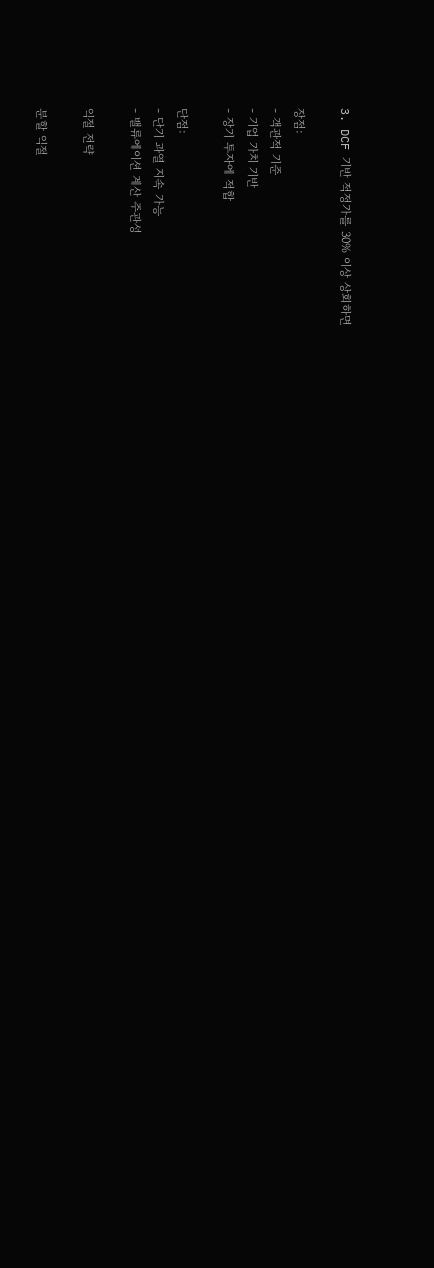3. DCF 기반 적정가를 30% 이상 상회하면

장점:
- 객관적 기준
- 기업 가치 기반
- 장기 투자에 적합

단점:
- 단기 과열 지속 가능
- 밸류에이션 계산 주관성

익절 전략

분할 익절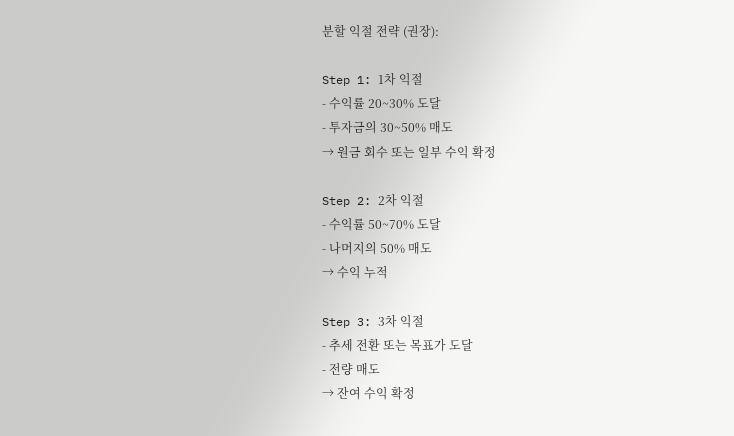분할 익절 전략 (권장):

Step 1: 1차 익절
- 수익률 20~30% 도달
- 투자금의 30~50% 매도
→ 원금 회수 또는 일부 수익 확정

Step 2: 2차 익절
- 수익률 50~70% 도달
- 나머지의 50% 매도
→ 수익 누적

Step 3: 3차 익절
- 추세 전환 또는 목표가 도달
- 전량 매도
→ 잔여 수익 확정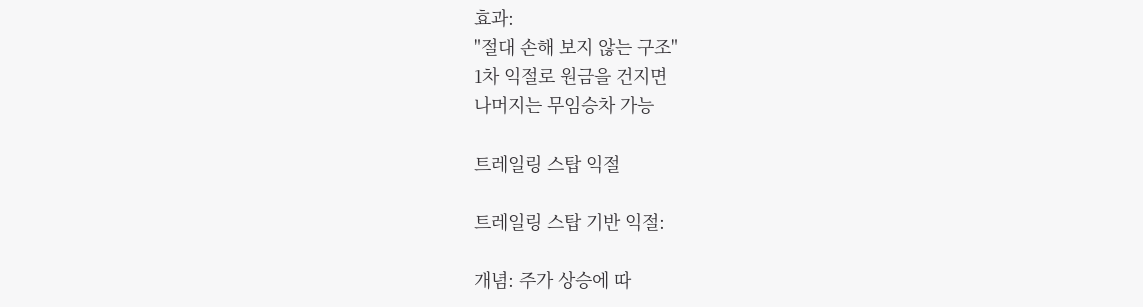효과:
"절대 손해 보지 않는 구조"
1차 익절로 원금을 건지면
나머지는 무임승차 가능

트레일링 스탑 익절

트레일링 스탑 기반 익절:

개념: 주가 상승에 따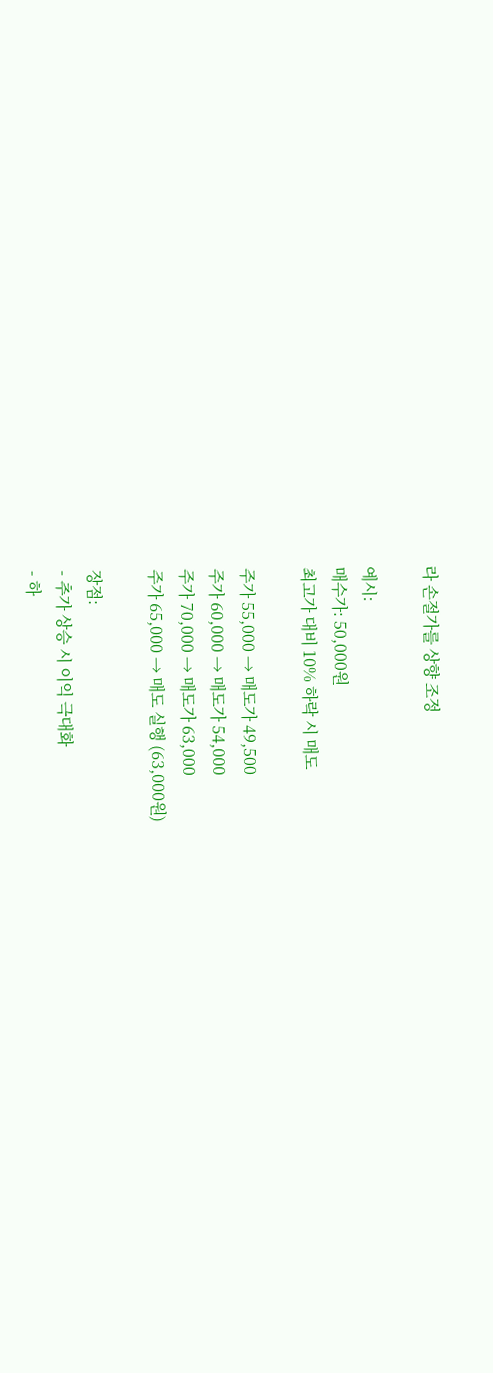라 손절가를 상향 조정

예시:
매수가: 50,000원
최고가 대비 10% 하락 시 매도

주가 55,000 → 매도가 49,500
주가 60,000 → 매도가 54,000
주가 70,000 → 매도가 63,000
주가 65,000 → 매도 실행 (63,000원)

장점:
- 추가 상승 시 이익 극대화
- 하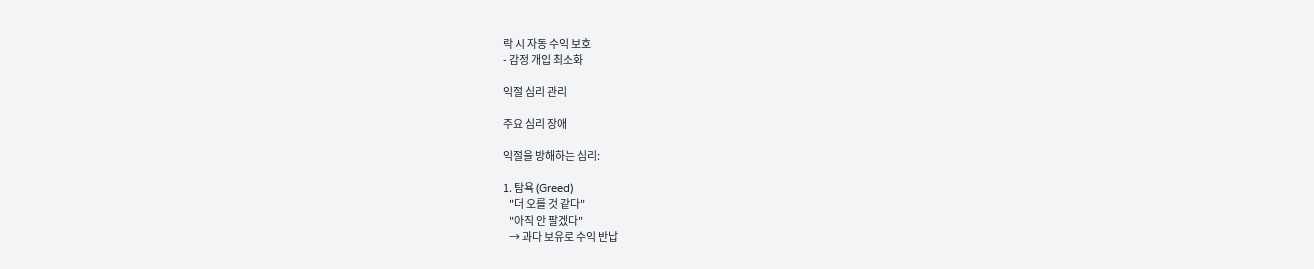락 시 자동 수익 보호
- 감정 개입 최소화

익절 심리 관리

주요 심리 장애

익절을 방해하는 심리:

1. 탐욕 (Greed)
   "더 오를 것 같다"
   "아직 안 팔겠다"
   → 과다 보유로 수익 반납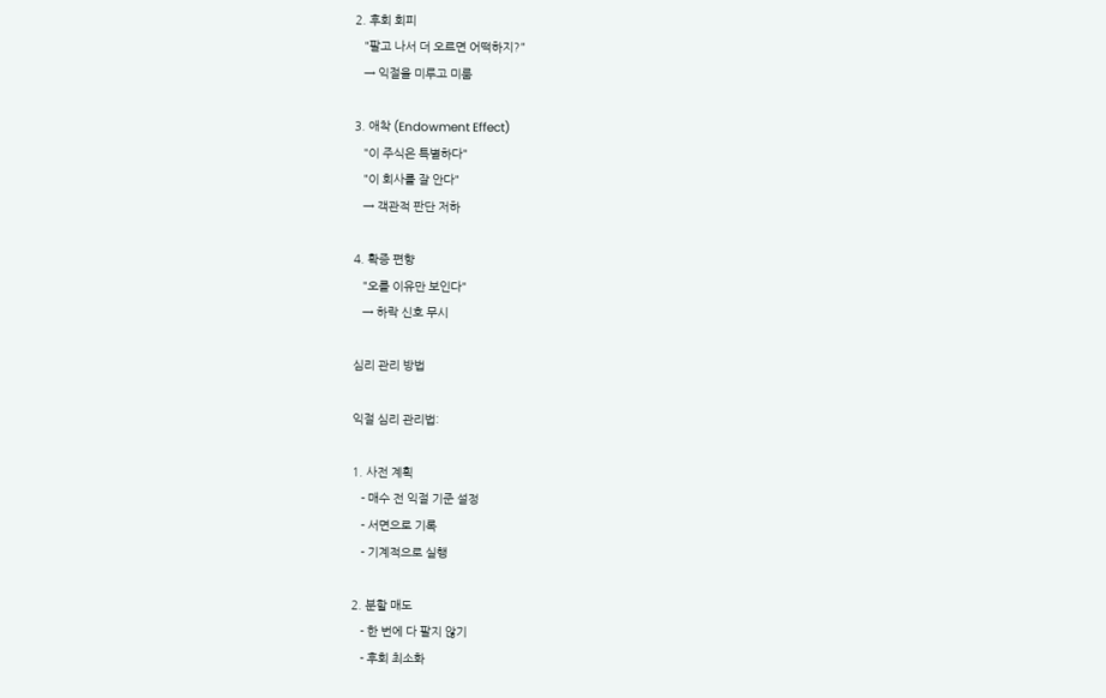2. 후회 회피
   "팔고 나서 더 오르면 어떡하지?"
   → 익절을 미루고 미룸

3. 애착 (Endowment Effect)
   "이 주식은 특별하다"
   "이 회사를 잘 안다"
   → 객관적 판단 저하

4. 확증 편향
   "오를 이유만 보인다"
   → 하락 신호 무시

심리 관리 방법

익절 심리 관리법:

1. 사전 계획
   - 매수 전 익절 기준 설정
   - 서면으로 기록
   - 기계적으로 실행

2. 분할 매도
   - 한 번에 다 팔지 않기
   - 후회 최소화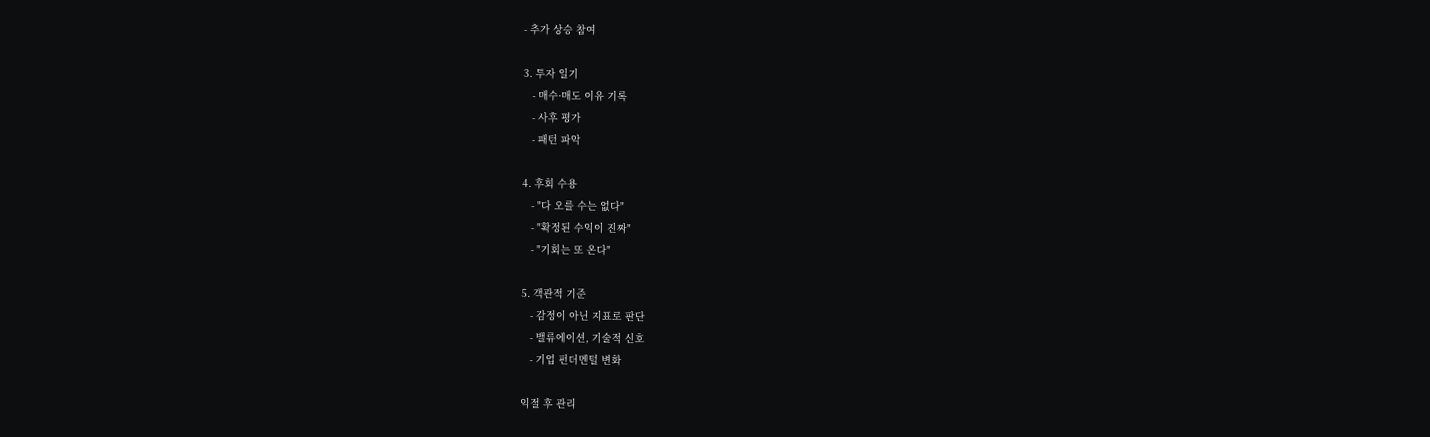- 추가 상승 참여

3. 투자 일기
   - 매수·매도 이유 기록
   - 사후 평가
   - 패턴 파악

4. 후회 수용
   - "다 오를 수는 없다"
   - "확정된 수익이 진짜"
   - "기회는 또 온다"

5. 객관적 기준
   - 감정이 아닌 지표로 판단
   - 밸류에이션, 기술적 신호
   - 기업 펀더멘털 변화

익절 후 관리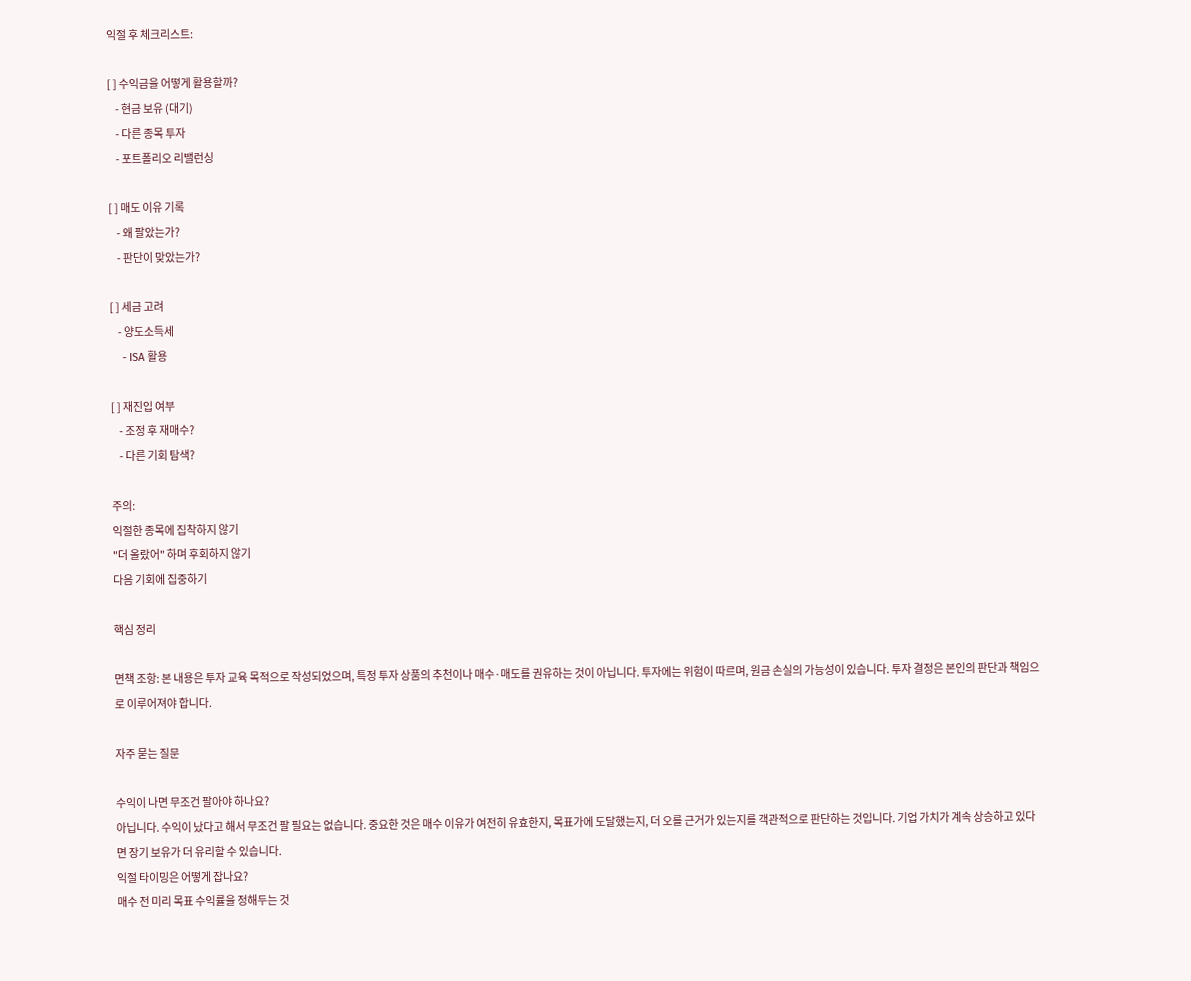익절 후 체크리스트:

[ ] 수익금을 어떻게 활용할까?
    - 현금 보유 (대기)
    - 다른 종목 투자
    - 포트폴리오 리밸런싱

[ ] 매도 이유 기록
    - 왜 팔았는가?
    - 판단이 맞았는가?

[ ] 세금 고려
    - 양도소득세
    - ISA 활용

[ ] 재진입 여부
    - 조정 후 재매수?
    - 다른 기회 탐색?

주의:
익절한 종목에 집착하지 않기
"더 올랐어" 하며 후회하지 않기
다음 기회에 집중하기

핵심 정리

면책 조항: 본 내용은 투자 교육 목적으로 작성되었으며, 특정 투자 상품의 추천이나 매수·매도를 권유하는 것이 아닙니다. 투자에는 위험이 따르며, 원금 손실의 가능성이 있습니다. 투자 결정은 본인의 판단과 책임으로 이루어져야 합니다.

자주 묻는 질문

수익이 나면 무조건 팔아야 하나요?
아닙니다. 수익이 났다고 해서 무조건 팔 필요는 없습니다. 중요한 것은 매수 이유가 여전히 유효한지, 목표가에 도달했는지, 더 오를 근거가 있는지를 객관적으로 판단하는 것입니다. 기업 가치가 계속 상승하고 있다면 장기 보유가 더 유리할 수 있습니다.
익절 타이밍은 어떻게 잡나요?
매수 전 미리 목표 수익률을 정해두는 것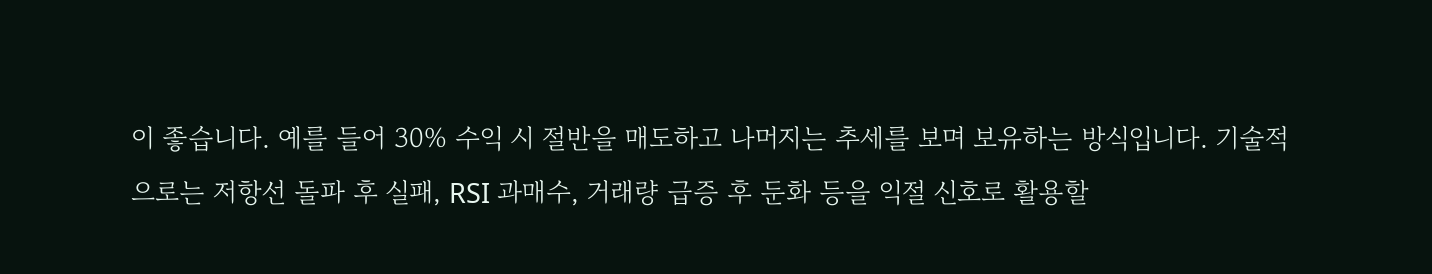이 좋습니다. 예를 들어 30% 수익 시 절반을 매도하고 나머지는 추세를 보며 보유하는 방식입니다. 기술적으로는 저항선 돌파 후 실패, RSI 과매수, 거래량 급증 후 둔화 등을 익절 신호로 활용할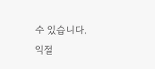수 있습니다.
익절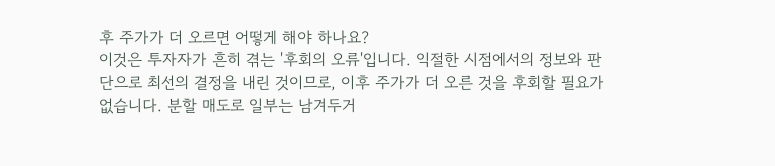후 주가가 더 오르면 어떻게 해야 하나요?
이것은 투자자가 흔히 겪는 '후회의 오류'입니다. 익절한 시점에서의 정보와 판단으로 최선의 결정을 내린 것이므로, 이후 주가가 더 오른 것을 후회할 필요가 없습니다. 분할 매도로 일부는 남겨두거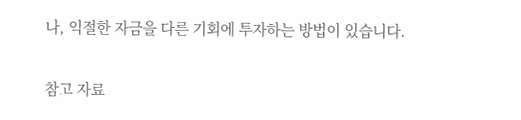나, 익절한 자금을 다른 기회에 투자하는 방법이 있습니다.

참고 자료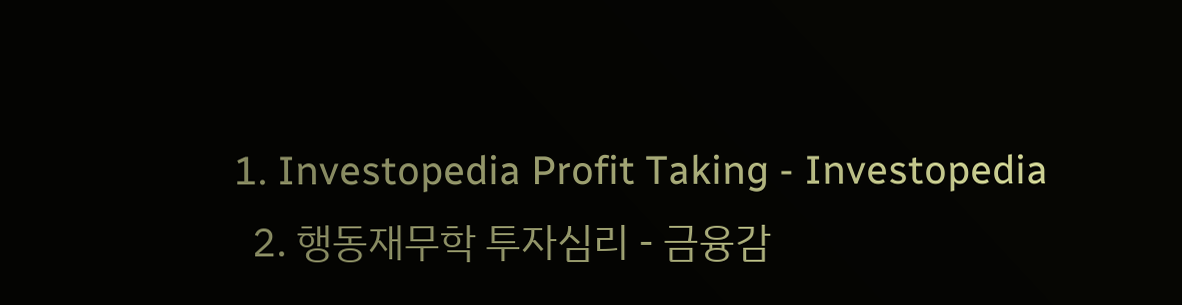1. Investopedia Profit Taking - Investopedia
  2. 행동재무학 투자심리 - 금융감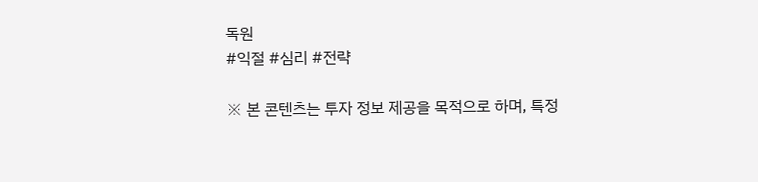독원
#익절 #심리 #전략

※ 본 콘텐츠는 투자 정보 제공을 목적으로 하며, 특정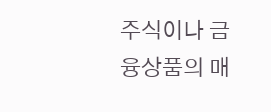주식이나 금융상품의 매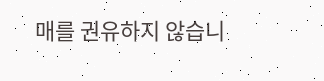매를 권유하지 않습니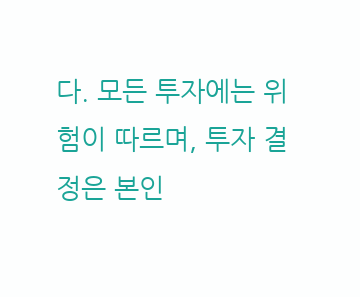다. 모든 투자에는 위험이 따르며, 투자 결정은 본인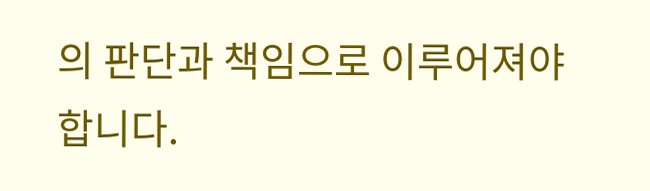의 판단과 책임으로 이루어져야 합니다.